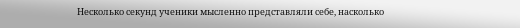Несколько секунд ученики мысленно представляли себе, насколько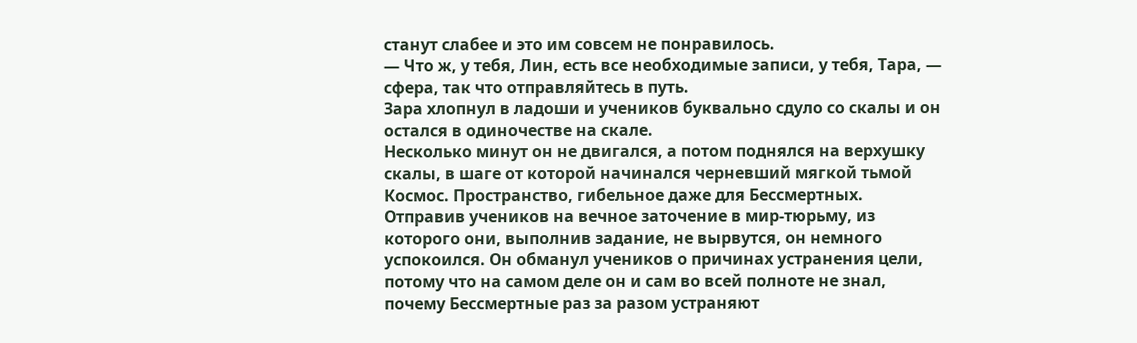станут слабее и это им совсем не понравилось.
— Что ж, у тебя, Лин, есть все необходимые записи, у тебя, Тара, — сфера, так что отправляйтесь в путь.
Зара хлопнул в ладоши и учеников буквально сдуло со скалы и он остался в одиночестве на скале.
Несколько минут он не двигался, а потом поднялся на верхушку скалы, в шаге от которой начинался черневший мягкой тьмой Космос. Пространство, гибельное даже для Бессмертных.
Отправив учеников на вечное заточение в мир-тюрьму, из которого они, выполнив задание, не вырвутся, он немного успокоился. Он обманул учеников о причинах устранения цели, потому что на самом деле он и сам во всей полноте не знал, почему Бессмертные раз за разом устраняют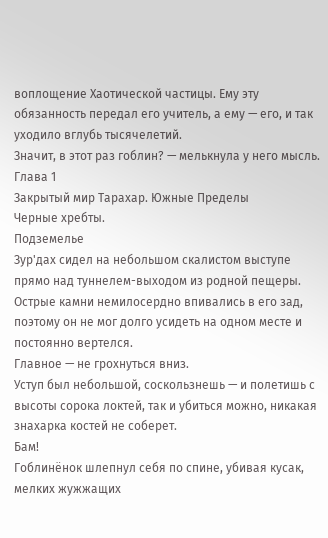воплощение Хаотической частицы. Ему эту обязанность передал его учитель, а ему — его, и так уходило вглубь тысячелетий.
Значит, в этот раз гоблин? — мелькнула у него мысль.
Глава 1
Закрытый мир Тарахар. Южные Пределы
Черные хребты.
Подземелье
Зур'дах сидел на небольшом скалистом выступе прямо над туннелем-выходом из родной пещеры. Острые камни немилосердно впивались в его зад, поэтому он не мог долго усидеть на одном месте и постоянно вертелся.
Главное — не грохнуться вниз.
Уступ был небольшой, соскользнешь — и полетишь с высоты сорока локтей, так и убиться можно, никакая знахарка костей не соберет.
Бам!
Гоблинёнок шлепнул себя по спине, убивая кусак, мелких жужжащих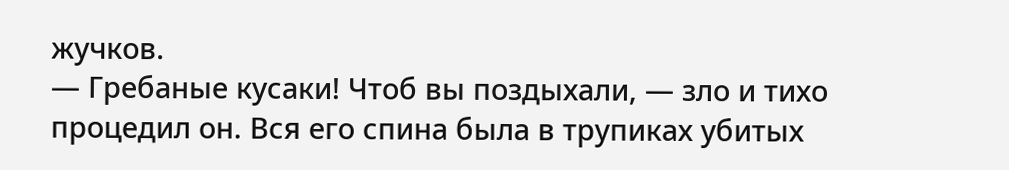жучков.
— Гребаные кусаки! Чтоб вы поздыхали, — зло и тихо процедил он. Вся его спина была в трупиках убитых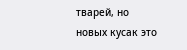тварей, но новых кусак это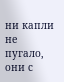ни капли не пугало, они с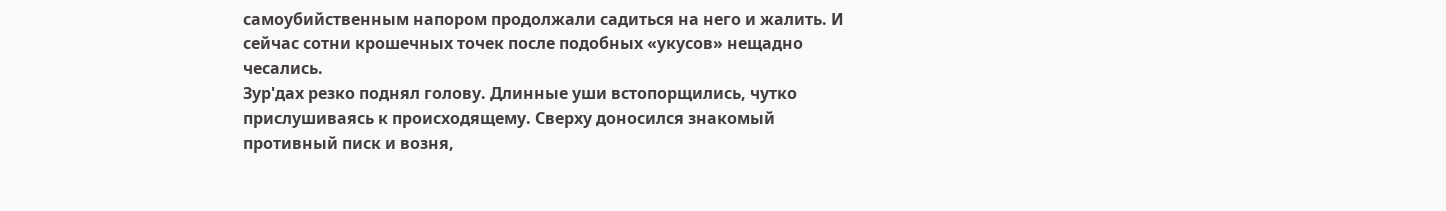самоубийственным напором продолжали садиться на него и жалить. И сейчас сотни крошечных точек после подобных «укусов» нещадно чесались.
Зур'дах резко поднял голову. Длинные уши встопорщились, чутко прислушиваясь к происходящему. Сверху доносился знакомый противный писк и возня,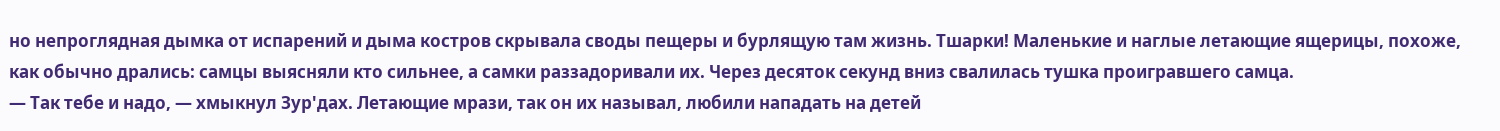но непроглядная дымка от испарений и дыма костров скрывала своды пещеры и бурлящую там жизнь. Тшарки! Маленькие и наглые летающие ящерицы, похоже, как обычно дрались: самцы выясняли кто сильнее, а самки раззадоривали их. Через десяток секунд вниз свалилась тушка проигравшего самца.
— Так тебе и надо, — хмыкнул Зур'дах. Летающие мрази, так он их называл, любили нападать на детей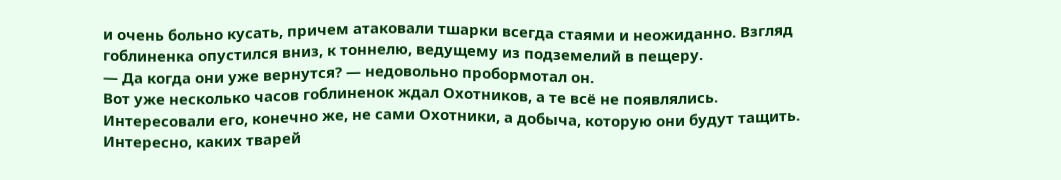и очень больно кусать, причем атаковали тшарки всегда стаями и неожиданно. Взгляд гоблиненка опустился вниз, к тоннелю, ведущему из подземелий в пещеру.
— Да когда они уже вернутся? — недовольно пробормотал он.
Вот уже несколько часов гоблиненок ждал Охотников, а те всё не появлялись. Интересовали его, конечно же, не сами Охотники, а добыча, которую они будут тащить.
Интересно, каких тварей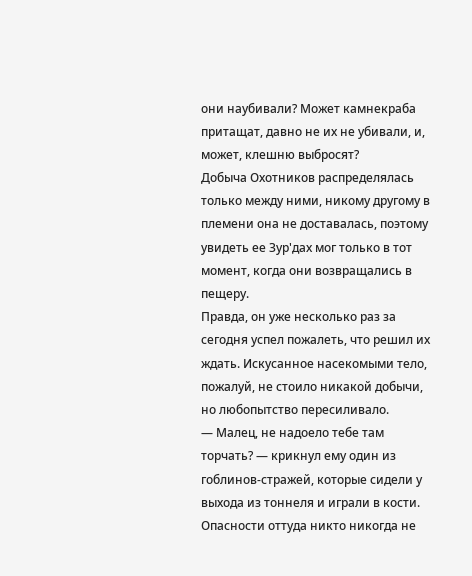они наубивали? Может камнекраба притащат, давно не их не убивали, и, может, клешню выбросят?
Добыча Охотников распределялась только между ними, никому другому в племени она не доставалась, поэтому увидеть ее Зур'дах мог только в тот момент, когда они возвращались в пещеру.
Правда, он уже несколько раз за сегодня успел пожалеть, что решил их ждать. Искусанное насекомыми тело, пожалуй, не стоило никакой добычи, но любопытство пересиливало.
— Малец, не надоело тебе там торчать? — крикнул ему один из гоблинов-стражей, которые сидели у выхода из тоннеля и играли в кости. Опасности оттуда никто никогда не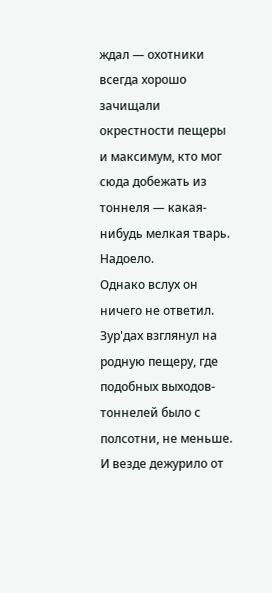ждал — охотники всегда хорошо зачищали окрестности пещеры и максимум, кто мог сюда добежать из тоннеля — какая-нибудь мелкая тварь.
Надоело.
Однако вслух он ничего не ответил.
Зур'дах взглянул на родную пещеру, где подобных выходов-тоннелей было с полсотни, не меньше. И везде дежурило от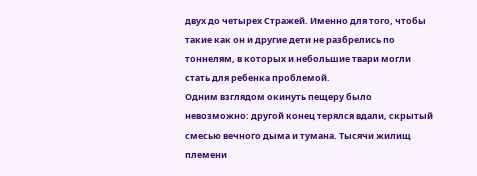двух до четырех Стражей. Именно для того, чтобы такие как он и другие дети не разбрелись по тоннелям, в которых и небольшие твари могли стать для ребенка проблемой.
Одним взглядом окинуть пещеру было невозможно: другой конец терялся вдали, скрытый смесью вечного дыма и тумана. Тысячи жилищ племени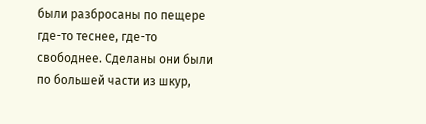были разбросаны по пещере где-то теснее, где-то свободнее. Сделаны они были по большей части из шкур,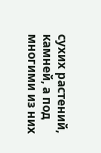сухих растений, камней, а под многими из них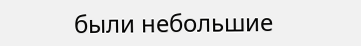были небольшие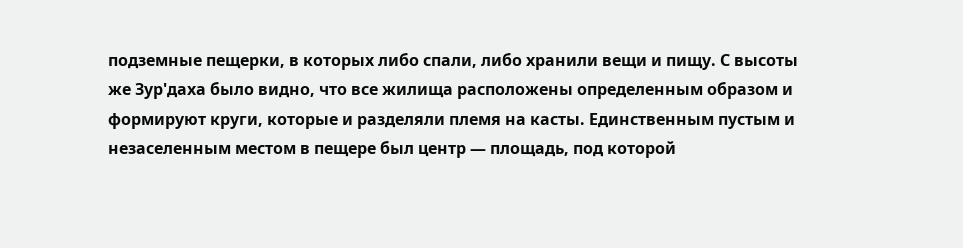подземные пещерки, в которых либо спали, либо хранили вещи и пищу. С высоты же Зур'даха было видно, что все жилища расположены определенным образом и формируют круги, которые и разделяли племя на касты. Единственным пустым и незаселенным местом в пещере был центр — площадь, под которой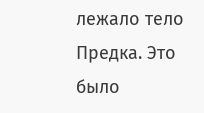лежало тело Предка. Это было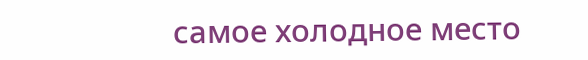самое холодное место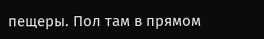пещеры. Пол там в прямом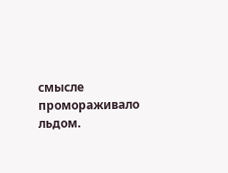смысле промораживало льдом.